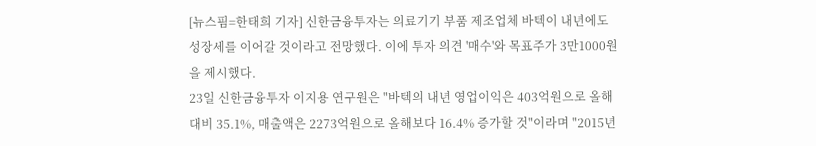[뉴스핌=한태희 기자] 신한금융투자는 의료기기 부품 제조업체 바텍이 내년에도 성장세를 이어갈 것이라고 전망했다. 이에 투자 의견 '매수'와 목표주가 3만1000원을 제시했다.
23일 신한금융투자 이지용 연구원은 "바텍의 내년 영업이익은 403억원으로 올해 대비 35.1%, 매출액은 2273억원으로 올해보다 16.4% 증가할 것"이라며 "2015년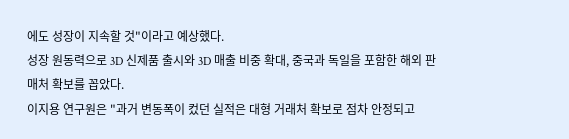에도 성장이 지속할 것"이라고 예상했다.
성장 원동력으로 3D 신제품 출시와 3D 매출 비중 확대, 중국과 독일을 포함한 해외 판매처 확보를 꼽았다.
이지용 연구원은 "과거 변동폭이 컸던 실적은 대형 거래처 확보로 점차 안정되고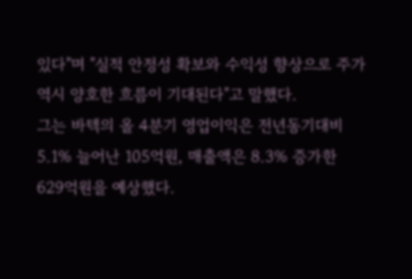있다"며 "실적 안정성 확보와 수익성 향상으로 주가 역시 양호한 흐름이 기대된다"고 말했다.
그는 바텍의 올 4분기 영업이익은 전년동기대비 5.1% 늘어난 105억원, 매출액은 8.3% 증가한 629억원을 예상했다.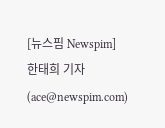[뉴스핌 Newspim] 한태희 기자 (ace@newspim.com)